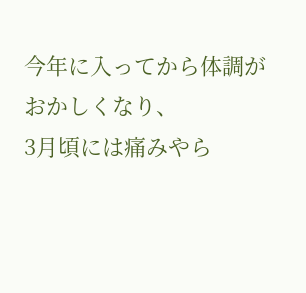今年に入ってから体調がおかしくなり、
3月頃には痛みやら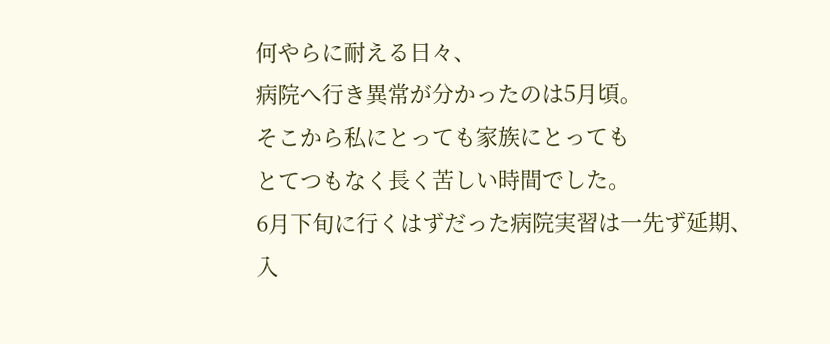何やらに耐える日々、
病院へ行き異常が分かったのは5月頃。
そこから私にとっても家族にとっても
とてつもなく長く苦しい時間でした。
6月下旬に行くはずだった病院実習は一先ず延期、
入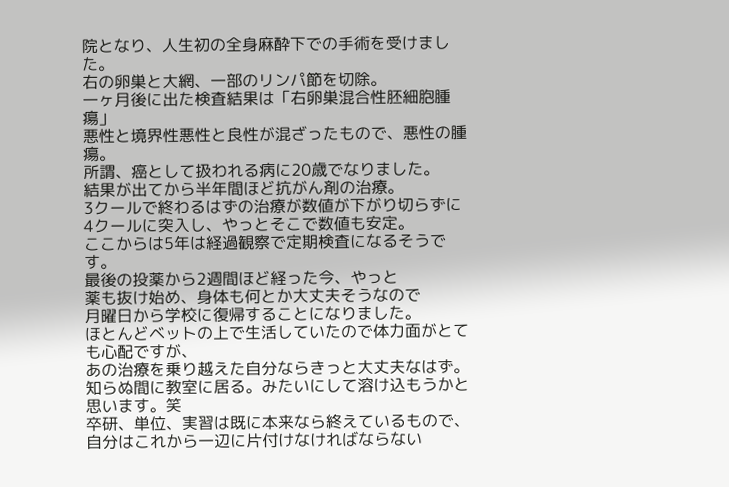院となり、人生初の全身麻酔下での手術を受けました。
右の卵巣と大網、一部のリンパ節を切除。
一ヶ月後に出た検査結果は「右卵巣混合性胚細胞腫瘍」
悪性と境界性悪性と良性が混ざったもので、悪性の腫瘍。
所謂、癌として扱われる病に20歳でなりました。
結果が出てから半年間ほど抗がん剤の治療。
3クールで終わるはずの治療が数値が下がり切らずに
4クールに突入し、やっとそこで数値も安定。
ここからは5年は経過観察で定期検査になるそうです。
最後の投薬から2週間ほど経った今、やっと
薬も抜け始め、身体も何とか大丈夫そうなので
月曜日から学校に復帰することになりました。
ほとんどベットの上で生活していたので体力面がとても心配ですが、
あの治療を乗り越えた自分ならきっと大丈夫なはず。
知らぬ間に教室に居る。みたいにして溶け込もうかと思います。笑
卒研、単位、実習は既に本来なら終えているもので、
自分はこれから一辺に片付けなければならない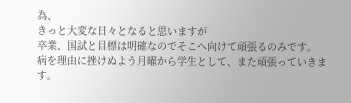為、
きっと大変な日々となると思いますが
卒業、国試と目標は明確なのでそこへ向けて頑張るのみです。
病を理由に挫けぬよう月曜から学生として、また頑張っていきます。